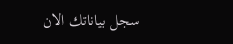سجل بياناتك الان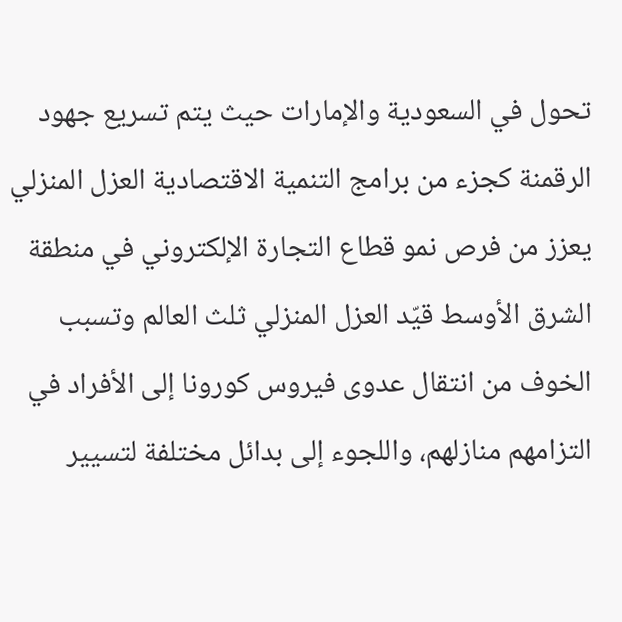تحول في السعودية والإمارات حيث يتم تسريع جهود الرقمنة كجزء من برامج التنمية الاقتصادية العزل المنزلي يعزز من فرص نمو قطاع التجارة الإلكتروني في منطقة الشرق الأوسط قيّد العزل المنزلي ثلث العالم وتسبب الخوف من انتقال عدوى فيروس كورونا إلى الأفراد في التزامهم منازلهم، واللجوء إلى بدائل مختلفة لتسيير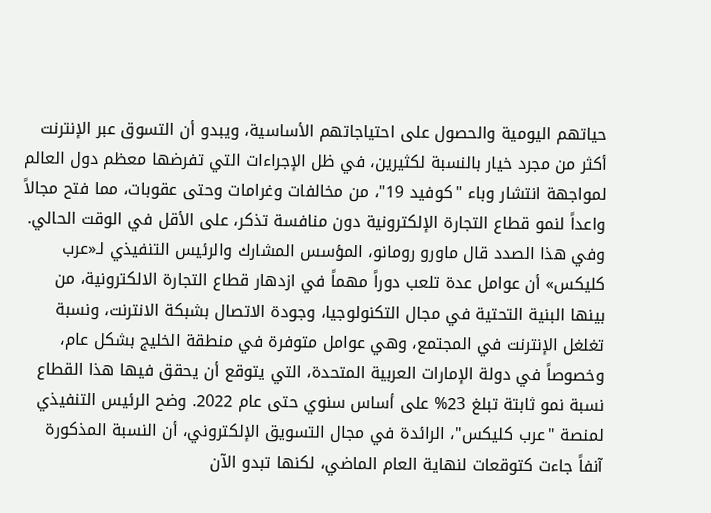حياتهم اليومية والحصول على احتياجاتهم الأساسية، ويبدو أن التسوق عبر الإنترنت أكثر من مجرد خيار بالنسبة لكثيرين، في ظل الإجراءات التي تفرضها معظم دول العالم لمواجهة انتشار وباء "كوفيد 19"، من مخالفات وغرامات وحتى عقوبات، مما فتح مجالاً واعداً لنمو قطاع التجارة الإلكترونية دون منافسة تذكر، على الأقل في الوقت الحالي. وفي هذا الصدد قال ماورو رومانو، المؤسس المشارك والرئيس التنفيذي لـ«عرب كليكس» أن عوامل عدة تلعب دوراً مهماً في ازدهار قطاع التجارة الالكترونية، من بينها البنية التحتية في مجال التكنولوجيا، وجودة الاتصال بشبكة الانترنت، ونسبة تغلغل الإنترنت في المجتمع، وهي عوامل متوفرة في منطقة الخليج بشكل عام، وخصوصاً في دولة الإمارات العربية المتحدة، التي يتوقع أن يحقق فيها هذا القطاع نسبة نمو ثابتة تبلغ 23% على أساس سنوي حتى عام 2022. وضح الرئيس التنفيذي لمنصة "عرب كليكس"، الرائدة في مجال التسويق الإلكتروني، أن النسبة المذكورة آنفاً جاءت كتوقعات لنهاية العام الماضي، لكنها تبدو الآن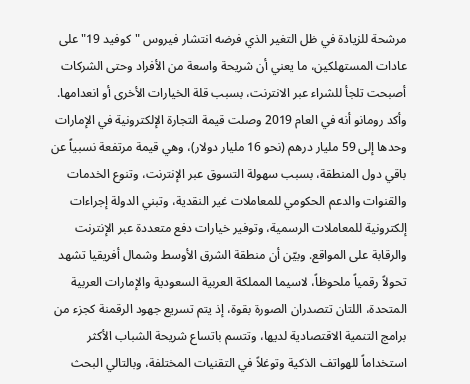مرشحة للزيادة في ظل التغير الذي فرضه انتشار فيروس "كوفيد 19" على عادات المستهلكين، ما يعني أن شريحة واسعة من الأفراد وحتى الشركات أصبحت تلجأ للشراء عبر الانترنت، بسبب قلة الخيارات الأخرى أو انعدامها. وأكد رومانو أنه في العام 2019 وصلت قيمة التجارة الإلكترونية في الإمارات وحدها إلى 59 مليار درهم (نحو 16 مليار دولار)، وهي قيمة مرتفعة نسبياً عن باقي دول المنطقة، بسبب سهولة التسوق عبر الإنترنت، وتنوع الخدمات والقنوات والدعم الحكومي للمعاملات غير النقدية، وتبني الدولة إجراءات إلكترونية للمعاملات الرسمية، وتوفير خيارات دفع متعددة عبر الإنترنت والرقابة على المواقع. وبيّن أن منطقة الشرق الأوسط وشمال أفريقيا تشهد تحولاً رقمياً ملحوظاً، لاسيما المملكة العربية السعودية والإمارات العربية المتحدة، اللتان تتصدران الصورة بقوة، إذ يتم تسريع جهود الرقمنة كجزء من برامج التنمية الاقتصادية لديها، وتتسم باتساع شريحة الشباب الأكثر استخداماً للهواتف الذكية وتوغلاً في التقنيات المختلفة، وبالتالي البحث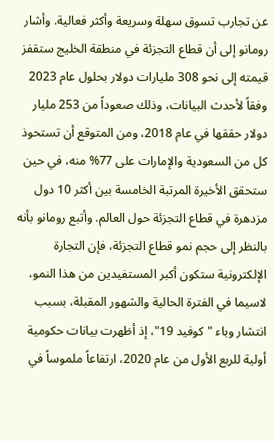عن تجارب تسوق سهلة وسريعة وأكثر فعالية. وأشار رومانو إلى أن قطاع التجزئة في منطقة الخليج ستقفز قيمته إلى نحو 308 مليارات دولار بحلول عام 2023 وفقاً لأحدث البيانات، وذلك صعوداً من 253 مليار دولار حققها في عام 2018، ومن المتوقع أن تستحوذ كل من السعودية والإمارات على 77% منه، في حين ستحقق الأخيرة المرتبة الخامسة بين أكثر 10 دول مزدهرة في قطاع التجزئة حول العالم. وأتبع رومانو بأنه بالنظر إلى حجم نمو قطاع التجزئة، فإن التجارة الإلكترونية ستكون أكبر المستفيدين من هذا النمو، لاسيما في الفترة الحالية والشهور المقبلة، بسبب انتشار وباء "كوفيد 19"، إذ أظهرت بيانات حكومية أولية للربع الأول من عام 2020، ارتفاعاً ملموساً في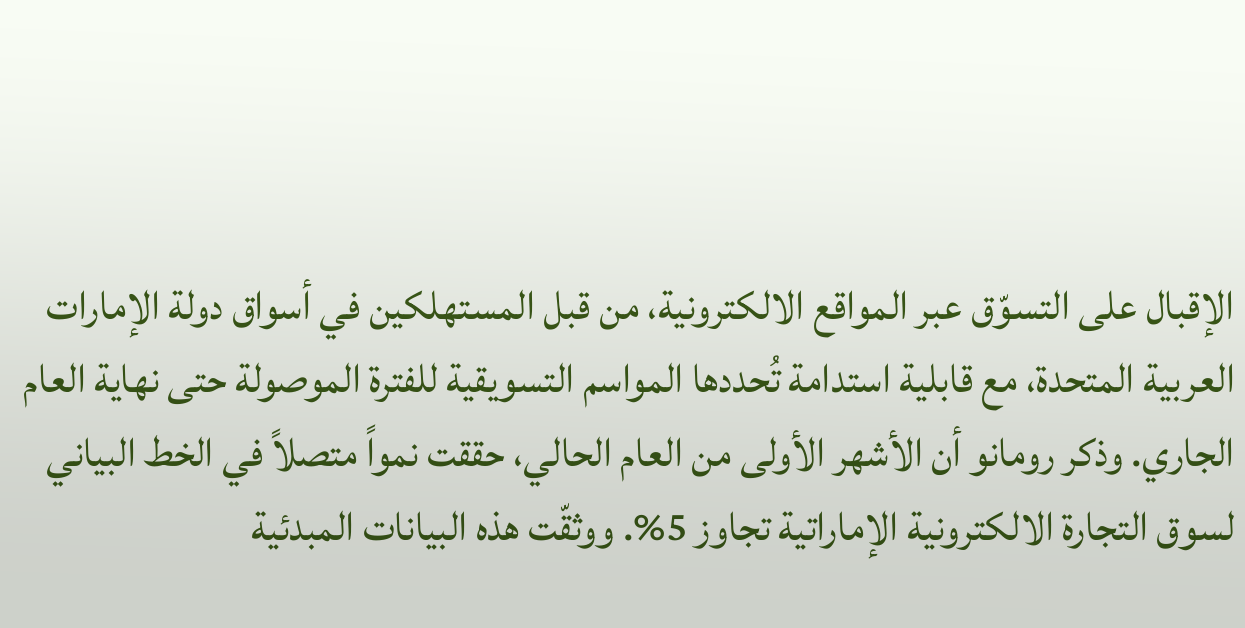الإقبال على التسوّق عبر المواقع الالكترونية، من قبل المستهلكين في أسواق دولة الإمارات العربية المتحدة، مع قابلية استدامة تُحددها المواسم التسويقية للفترة الموصولة حتى نهاية العام الجاري. وذكر رومانو أن الأشهر الأولى من العام الحالي، حققت نمواً متصلاً في الخط البياني لسوق التجارة الالكترونية الإماراتية تجاوز 5%. ووثقّت هذه البيانات المبدئية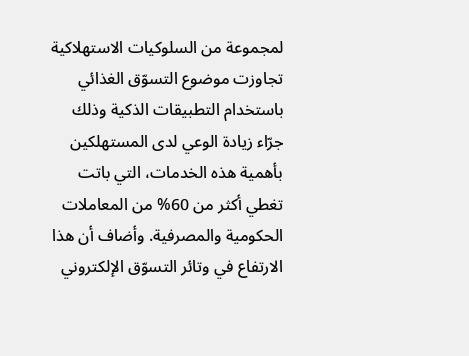لمجموعة من السلوكيات الاستهلاكية تجاوزت موضوع التسوّق الغذائي باستخدام التطبيقات الذكية وذلك جرّاء زيادة الوعي لدى المستهلكين بأهمية هذه الخدمات، التي باتت تغطي أكثر من 60% من المعاملات الحكومية والمصرفية. وأضاف أن هذا الارتفاع في وتائر التسوّق الإلكتروني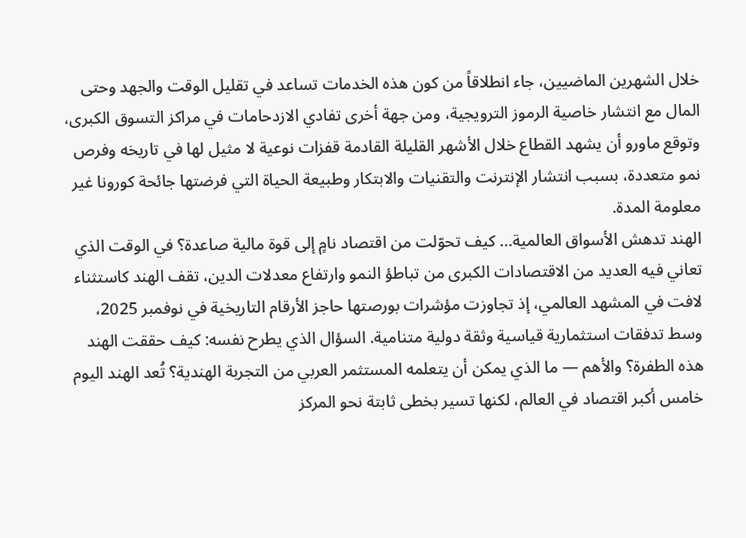خلال الشهرين الماضيين، جاء انطلاقاً من كون هذه الخدمات تساعد في تقليل الوقت والجهد وحتى المال مع انتشار خاصية الرموز الترويجية، ومن جهة أخرى تفادي الازدحامات في مراكز التسوق الكبرى، وتوقع ماورو أن يشهد القطاع خلال الأشهر القليلة القادمة قفزات نوعية لا مثيل لها في تاريخه وفرص نمو متعددة، بسبب انتشار الإنترنت والتقنيات والابتكار وطبيعة الحياة التي فرضتها جائحة كورونا غير معلومة المدة.
الهند تدهش الأسواق العالمية… كيف تحوّلت من اقتصاد نامٍ إلى قوة مالية صاعدة؟ في الوقت الذي تعاني فيه العديد من الاقتصادات الكبرى من تباطؤ النمو وارتفاع معدلات الدين، تقف الهند كاستثناء لافت في المشهد العالمي، إذ تجاوزت مؤشرات بورصتها حاجز الأرقام التاريخية في نوفمبر 2025، وسط تدفقات استثمارية قياسية وثقة دولية متنامية. السؤال الذي يطرح نفسه: كيف حققت الهند هذه الطفرة؟ والأهم — ما الذي يمكن أن يتعلمه المستثمر العربي من التجربة الهندية؟ تُعد الهند اليوم خامس أكبر اقتصاد في العالم، لكنها تسير بخطى ثابتة نحو المركز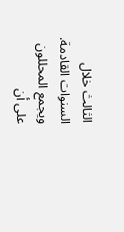الثالث خلال السنوات القادمة. ويجمع المحللون على أن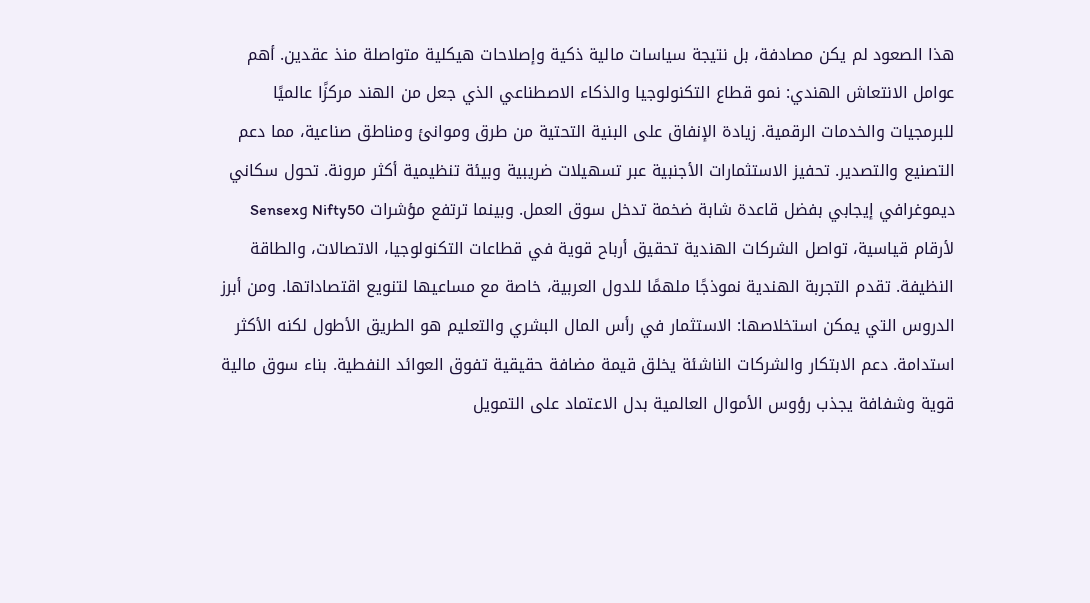هذا الصعود لم يكن مصادفة، بل نتيجة سياسات مالية ذكية وإصلاحات هيكلية متواصلة منذ عقدين. أهم عوامل الانتعاش الهندي: نمو قطاع التكنولوجيا والذكاء الاصطناعي الذي جعل من الهند مركزًا عالميًا للبرمجيات والخدمات الرقمية. زيادة الإنفاق على البنية التحتية من طرق وموانئ ومناطق صناعية، مما دعم التصنيع والتصدير. تحفيز الاستثمارات الأجنبية عبر تسهيلات ضريبية وبيئة تنظيمية أكثر مرونة. تحول سكاني ديموغرافي إيجابي بفضل قاعدة شابة ضخمة تدخل سوق العمل. وبينما ترتفع مؤشرات Nifty50 وSensex لأرقام قياسية، تواصل الشركات الهندية تحقيق أرباح قوية في قطاعات التكنولوجيا، الاتصالات، والطاقة النظيفة. تقدم التجربة الهندية نموذجًا ملهمًا للدول العربية، خاصة مع مساعيها لتنويع اقتصاداتها. ومن أبرز الدروس التي يمكن استخلاصها: الاستثمار في رأس المال البشري والتعليم هو الطريق الأطول لكنه الأكثر استدامة. دعم الابتكار والشركات الناشئة يخلق قيمة مضافة حقيقية تفوق العوائد النفطية. بناء سوق مالية قوية وشفافة يجذب رؤوس الأموال العالمية بدل الاعتماد على التمويل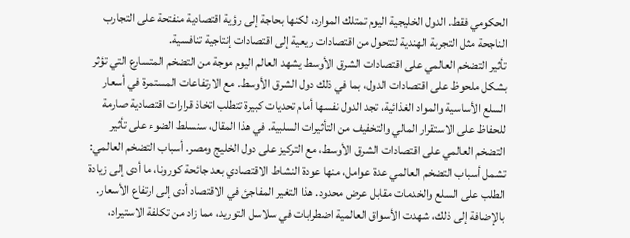الحكومي فقط. الدول الخليجية اليوم تمتلك الموارد، لكنها بحاجة إلى رؤية اقتصادية منفتحة على التجارب الناجحة مثل التجربة الهندية لتتحول من اقتصادات ريعية إلى اقتصادات إنتاجية تنافسية.
تأثير التضخم العالمي على اقتصادات الشرق الأوسط يشهد العالم اليوم موجة من التضخم المتسارع التي تؤثر بشكل ملحوظ على اقتصادات الدول، بما في ذلك دول الشرق الأوسط. مع الارتفاعات المستمرة في أسعار السلع الأساسية والمواد الغذائية، تجد الدول نفسها أمام تحديات كبيرة تتطلب اتخاذ قرارات اقتصادية صارمة للحفاظ على الاستقرار المالي والتخفيف من التأثيرات السلبية. في هذا المقال، سنسلط الضوء على تأثير التضخم العالمي على اقتصادات الشرق الأوسط، مع التركيز على دول الخليج ومصر. أسباب التضخم العالمي: تشمل أسباب التضخم العالمي عدة عوامل، منها عودة النشاط الاقتصادي بعد جائحة كورونا، ما أدى إلى زيادة الطلب على السلع والخدمات مقابل عرض محدود. هذا التغير المفاجئ في الاقتصاد أدى إلى ارتفاع الأسعار. بالإضافة إلى ذلك، شهدت الأسواق العالمية اضطرابات في سلاسل التوريد، مما زاد من تكلفة الاستيراد،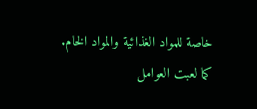خاصة للمواد الغذائية والمواد الخام. كما لعبت العوامل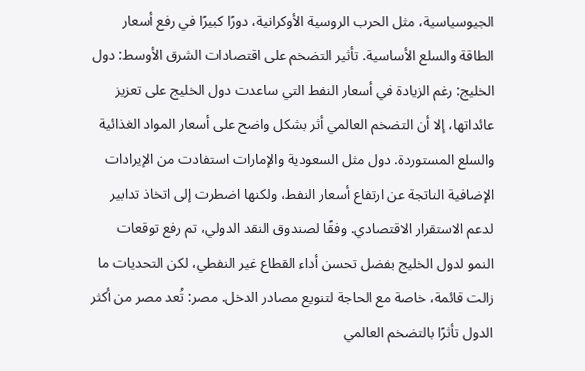الجيوسياسية، مثل الحرب الروسية الأوكرانية، دورًا كبيرًا في رفع أسعار الطاقة والسلع الأساسية. تأثير التضخم على اقتصادات الشرق الأوسط: دول الخليج: رغم الزيادة في أسعار النفط التي ساعدت دول الخليج على تعزيز عائداتها، إلا أن التضخم العالمي أثر بشكل واضح على أسعار المواد الغذائية والسلع المستوردة. دول مثل السعودية والإمارات استفادت من الإيرادات الإضافية الناتجة عن ارتفاع أسعار النفط، ولكنها اضطرت إلى اتخاذ تدابير لدعم الاستقرار الاقتصادي. وفقًا لصندوق النقد الدولي، تم رفع توقعات النمو لدول الخليج بفضل تحسن أداء القطاع غير النفطي، لكن التحديات ما زالت قائمة، خاصة مع الحاجة لتنويع مصادر الدخل. مصر: تُعد مصر من أكثر الدول تأثرًا بالتضخم العالمي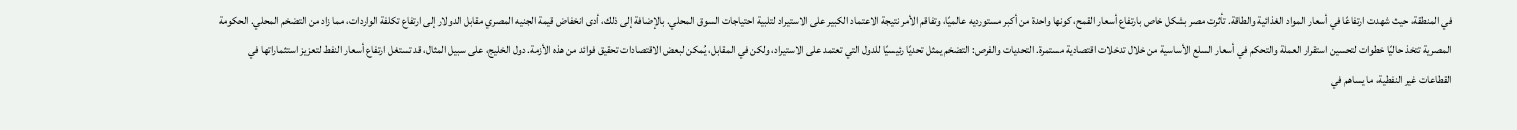في المنطقة، حيث شهدت ارتفاعًا في أسعار المواد الغذائية والطاقة. تأثرت مصر بشكل خاص بارتفاع أسعار القمح، كونها واحدة من أكبر مستورديه عالميًا، وتفاقم الأمر نتيجة الاعتماد الكبير على الاستيراد لتلبية احتياجات السوق المحلي. بالإضافة إلى ذلك، أدى انخفاض قيمة الجنيه المصري مقابل الدولار إلى ارتفاع تكلفة الواردات، مما زاد من التضخم المحلي. الحكومة المصرية تتخذ حاليًا خطوات لتحسين استقرار العملة والتحكم في أسعار السلع الأساسية من خلال تدخلات اقتصادية مستمرة. التحديات والفرص: التضخم يمثل تحديًا رئيسيًا للدول التي تعتمد على الاستيراد، ولكن في المقابل، يُمكن لبعض الاقتصادات تحقيق فوائد من هذه الأزمة. دول الخليج، على سبيل المثال، قد تستغل ارتفاع أسعار النفط لتعزيز استثماراتها في القطاعات غير النفطية، ما يساهم في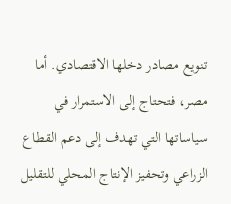تنويع مصادر دخلها الاقتصادي. أما مصر، فتحتاج إلى الاستمرار في سياساتها التي تهدف إلى دعم القطاع الزراعي وتحفيز الإنتاج المحلي للتقليل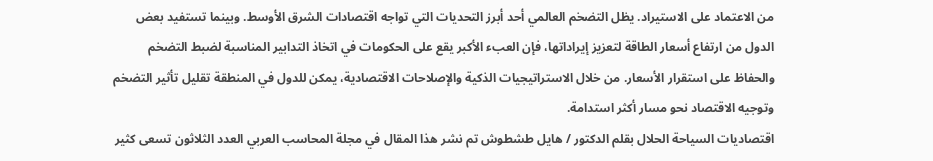من الاعتماد على الاستيراد. يظل التضخم العالمي أحد أبرز التحديات التي تواجه اقتصادات الشرق الأوسط. وبينما تستفيد بعض الدول من ارتفاع أسعار الطاقة لتعزيز إيراداتها، فإن العبء الأكبر يقع على الحكومات في اتخاذ التدابير المناسبة لضبط التضخم والحفاظ على استقرار الأسعار. من خلال الاستراتيجيات الذكية والإصلاحات الاقتصادية، يمكن للدول في المنطقة تقليل تأثير التضخم وتوجيه الاقتصاد نحو مسار أكثر استدامة.
اقتصاديات السياحة الحلال بقلم الدكتور / هايل طشطوش تم نشر هذا المقال في مجلة المحاسب العربي العدد الثلاثون تسعى كثير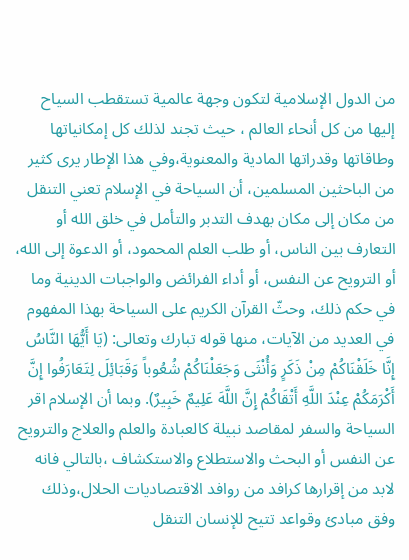من الدول الإسلامية لتكون وجهة عالمية تستقطب السياح إليها من كل أنحاء العالم ، حيث تجند لذلك كل إمكانياتها وطاقاتها وقدراتها المادية والمعنوية،وفي هذا الإطار يرى كثير من الباحثين المسلمين، أن السياحة في الإسلام تعني التنقل من مكان إلى مكان بهدف التدبر والتأمل في خلق الله أو التعارف بين الناس، أو طلب العلم المحمود، أو الدعوة إلى الله، أو الترويح عن النفس، أو أداء الفرائض والواجبات الدينية وما في حكم ذلك، وحثّ القرآن الكريم على السياحة بهذا المفهوم في العديد من الآيات، منها قوله تبارك وتعالى: (يَا أَيُّهَا النَّاسُ إِنَّا خَلَقْنَاكُمْ مِنْ ذَكَرٍ وَأُنْثَى وَجَعَلْنَاكُمْ شُعُوباً وَقَبَائِلَ لِتَعَارَفُوا إِنَّ أَكْرَمَكُمْ عِنْدَ اللَّهِ أَتْقَاكُمْ إِنَّ اللَّهَ عَلِيمٌ خَبِيرٌ). وبما أن الإسلام اقر السياحة والسفر لمقاصد نبيلة كالعبادة والعلم والعلاج والترويح عن النفس أو البحث والاستطلاع والاستكشاف ،بالتالي فانه لابد من إقرارها كرافد من روافد الاقتصاديات الحلال،وذلك وفق مبادئ وقواعد تتيح للإنسان التنقل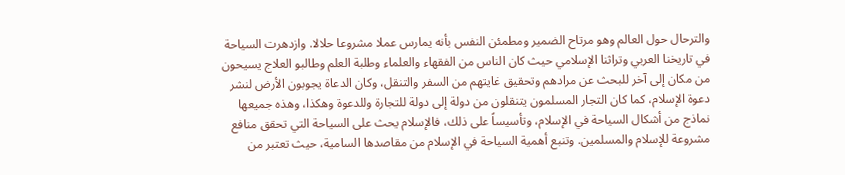والترحال حول العالم وهو مرتاح الضمير ومطمئن النفس بأنه يمارس عملا مشروعا حلالا. وازدهرت السياحة في تاريخنا العربي وتراثنا الإسلامي حيث كان الناس من الفقهاء والعلماء وطلبة العلم وطالبو العلاج يسيحون من مكان إلى آخر للبحث عن مرادهم وتحقيق غايتهم من السفر والتنقل، وكان الدعاة يجوبون الأرض لنشر دعوة الإسلام، كما كان التجار المسلمون يتنقلون من دولة إلى دولة للتجارة وللدعوة وهكذا، وهذه جميعها نماذج من أشكال السياحة في الإسلام، وتأسيساً على ذلك، فالإسلام يحث على السياحة التي تحقق منافع مشروعة للإسلام والمسلمين. وتنبع أهمية السياحة في الإسلام من مقاصدها السامية، حيث تعتبر من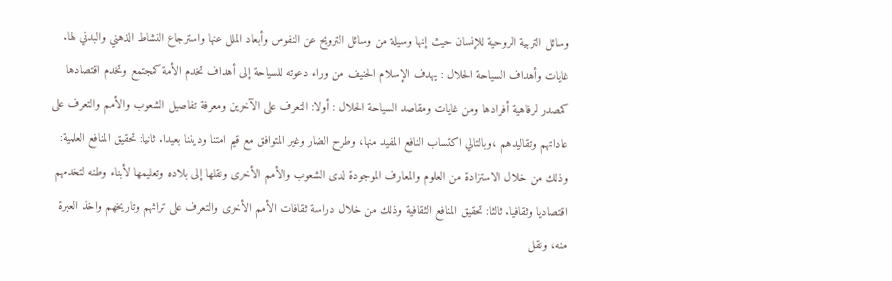وسائل التربية الروحية للإنسان حيث إنها وسيلة من وسائل الترويح عن النفوس وأبعاد الملل عنها واسترجاع النشاط الذهني والبدني لها. غايات وأهداف السياحة الحلال : يهدف الإسلام الحنيف من وراء دعوته للسياحة إلى أهداف تخدم الأمة كمجتمع وتخدم اقتصادها كمصدر لرفاهية أفرادها ومن غايات ومقاصد السياحة الحلال : أولا: التعرف على الآخرين ومعرفة تفاصيل الشعوب والأمم والتعرف على عاداتهم وتقاليدهم ،وبالتالي اكتساب النافع المفيد منها، وطرح الضار وغير المتوافق مع قيم امتنا وديننا بعيدا. ثانيا: تحقيق المنافع العلمية: وذلك من خلال الاستزادة من العلوم والمعارف الموجودة لدى الشعوب والأمم الأخرى ونقلها إلى بلاده وتعليمها لأبناء وطنه لتخدمهم اقتصاديا وثقافيا. ثالثا: تحقيق المنافع الثقافية وذلك من خلال دراسة ثقافات الأمم الأخرى والتعرف على تراثهم وتاريخهم واخذ العبرة منه، ونقل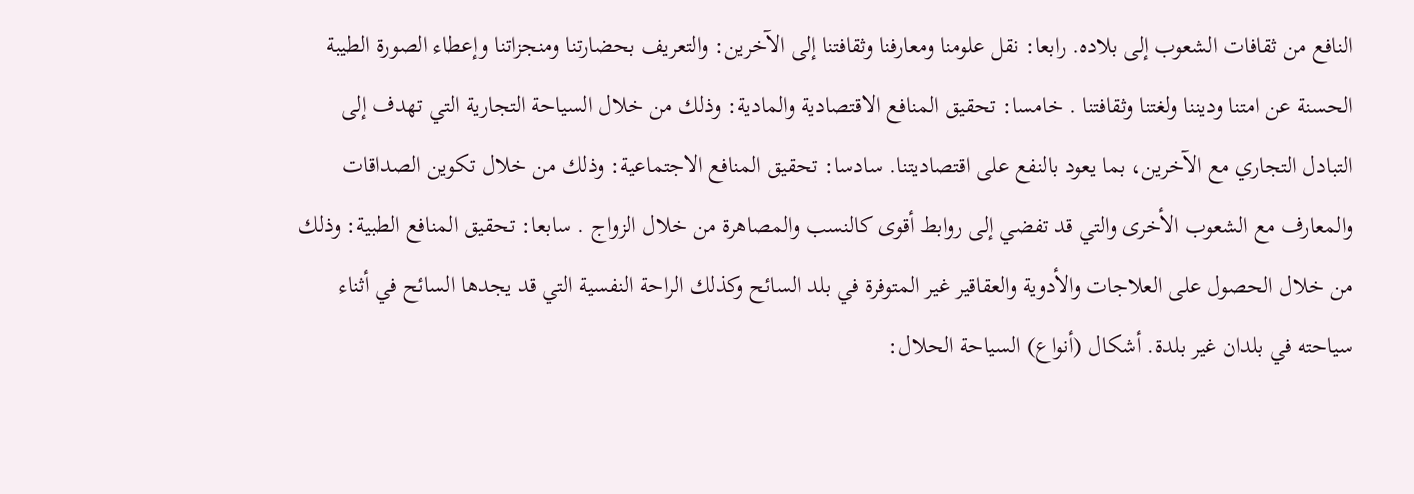النافع من ثقافات الشعوب إلى بلاده. رابعا: نقل علومنا ومعارفنا وثقافتنا إلى الآخرين: والتعريف بحضارتنا ومنجزاتنا وإعطاء الصورة الطيبة الحسنة عن امتنا وديننا ولغتنا وثقافتنا . خامسا: تحقيق المنافع الاقتصادية والمادية: وذلك من خلال السياحة التجارية التي تهدف إلى التبادل التجاري مع الآخرين، بما يعود بالنفع على اقتصاديتنا. سادسا: تحقيق المنافع الاجتماعية: وذلك من خلال تكوين الصداقات والمعارف مع الشعوب الأخرى والتي قد تفضي إلى روابط أقوى كالنسب والمصاهرة من خلال الزواج . سابعا: تحقيق المنافع الطبية: وذلك من خلال الحصول على العلاجات والأدوية والعقاقير غير المتوفرة في بلد السائح وكذلك الراحة النفسية التي قد يجدها السائح في أثناء سياحته في بلدان غير بلدة. أشكال (أنواع) السياحة الحلال: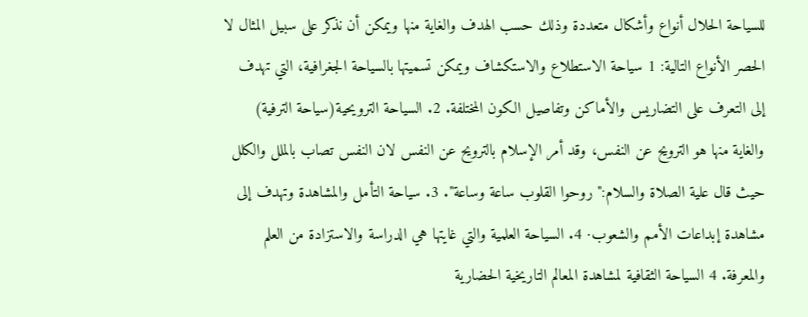للسياحة الحلال أنواع وأشكال متعددة وذلك حسب الهدف والغاية منها ويمكن أن نذكر على سبيل المثال لا الحصر الأنواع التالية: 1 سياحة الاستطلاع والاستكشاف ويمكن تسميتها بالسياحة الجغرافية، التي تهدف إلى التعرف على التضاريس والأماكن وتفاصيل الكون المختلفة. 2. السياحة الترويحية(سياحة الترفية) والغاية منها هو الترويح عن النفس، وقد أمر الإسلام بالترويح عن النفس لان النفس تصاب بالملل والكلل حيث قال علية الصلاة والسلام:" روحوا القلوب ساعة وساعة". 3. سياحة التأمل والمشاهدة وتهدف إلى مشاهدة إبداعات الأمم والشعوب· 4. السياحة العلمية والتي غايتها هي الدراسة والاستزادة من العلم والمعرفة. 4 السياحة الثقافية لمشاهدة المعالم التاريخية الحضارية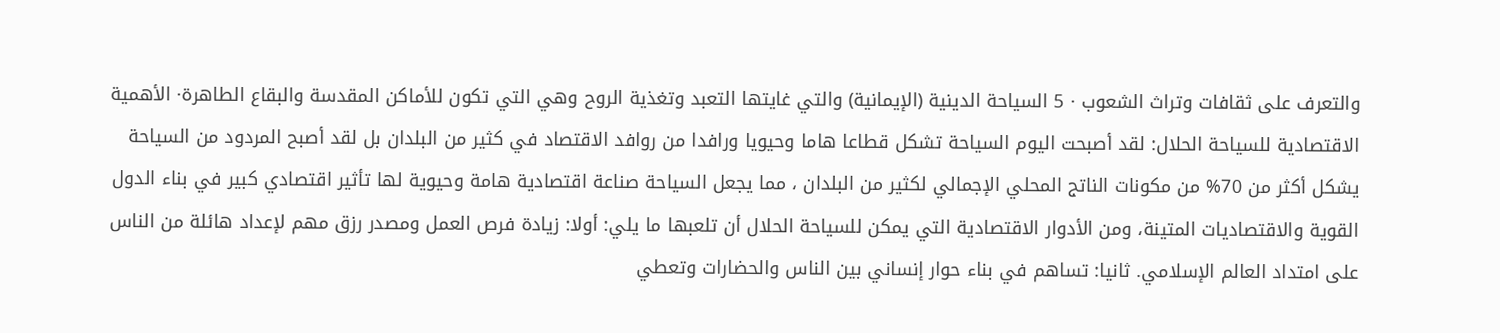والتعرف على ثقافات وتراث الشعوب · 5 السياحة الدينية (الإيمانية) والتي غايتها التعبد وتغذية الروح وهي التي تكون للأماكن المقدسة والبقاع الطاهرة· الأهمية الاقتصادية للسياحة الحلال: لقد أصبحت اليوم السياحة تشكل قطاعا هاما وحيويا ورافدا من روافد الاقتصاد في كثير من البلدان بل لقد أصبح المردود من السياحة يشكل أكثر من 70% من مكونات الناتج المحلي الإجمالي لكثير من البلدان ، مما يجعل السياحة صناعة اقتصادية هامة وحيوية لها تأثير اقتصادي كبير في بناء الدول القوية والاقتصاديات المتينة، ومن الأدوار الاقتصادية التي يمكن للسياحة الحلال أن تلعبها ما يلي: أولا: زيادة فرص العمل ومصدر رزق مهم لإعداد هائلة من الناس على امتداد العالم الإسلامي. ثانيا: تساهم في بناء حوار إنساني بين الناس والحضارات وتعطي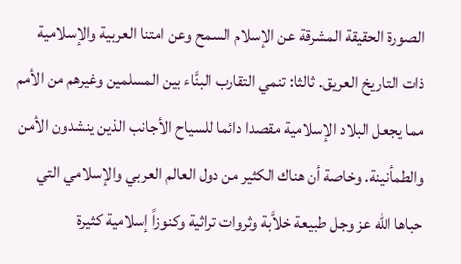الصورة الحقيقة المشرقة عن الإسلام السمح وعن امتنا العربية والإسلامية ذات التاريخ العريق. ثالثا: تنمي التقارب البنَّاء بين المسلمين وغيرهم من الأمم مما يجعل البلاد الإسلامية مقصدا دائما للسياح الأجانب الذين ينشدون الأمن والطمأنينة. وخاصة أن هناك الكثير من دول العالم العربي والإسلامي التي حباها الله عز وجل طبيعة خلاَّبة وثروات تراثية وكنوزاً إسلامية كثيرة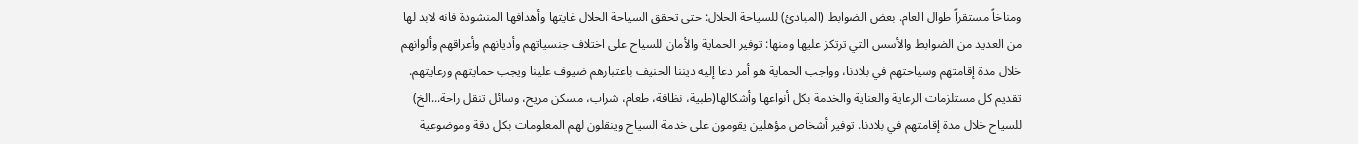ومناخاً مستقراً طوال العام. بعض الضوابط (المبادئ) للسياحة الحلال: حتى تحقق السياحة الحلال غايتها وأهدافها المنشودة فانه لابد لها من العديد من الضوابط والأسس التي ترتكز عليها ومنها: توفير الحماية والأمان للسياح على اختلاف جنسياتهم وأديانهم وأعراقهم وألوانهم خلال مدة إقامتهم وسياحتهم في بلادنا، وواجب الحماية هو أمر دعا إليه ديننا الحنيف باعتبارهم ضيوف علينا ويجب حمايتهم ورعايتهم. تقديم كل مستلزمات الرعاية والعناية والخدمة بكل أنواعها وأشكالها(طبية، نظافة، طعام، شراب، مسكن مريح، وسائل تنقل راحة...الخ) للسياح خلال مدة إقامتهم في بلادنا. توفير أشخاص مؤهلين يقومون على خدمة السياح وينقلون لهم المعلومات بكل دقة وموضوعية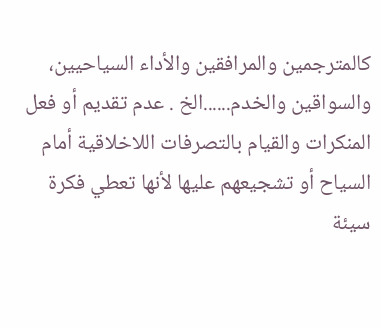كالمترجمين والمرافقين والأداء السياحيين، والسواقين والخدم......الخ . عدم تقديم أو فعل المنكرات والقيام بالتصرفات اللاخلاقية أمام السياح أو تشجيعهم عليها لأنها تعطي فكرة سيئة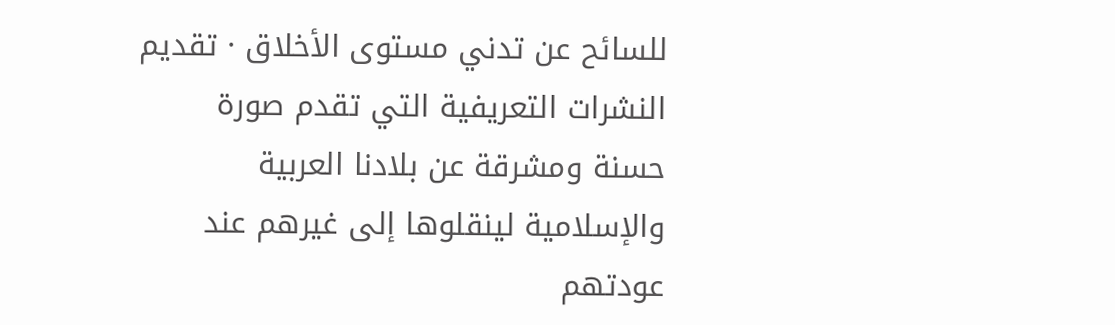للسائح عن تدني مستوى الأخلاق · تقديم النشرات التعريفية التي تقدم صورة حسنة ومشرقة عن بلادنا العربية والإسلامية لينقلوها إلى غيرهم عند عودتهم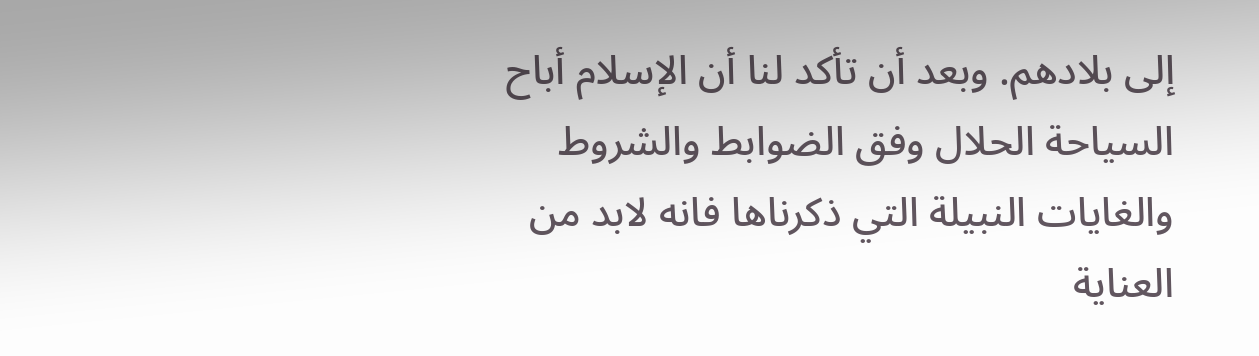إلى بلادهم. وبعد أن تأكد لنا أن الإسلام أباح السياحة الحلال وفق الضوابط والشروط والغايات النبيلة التي ذكرناها فانه لابد من العناية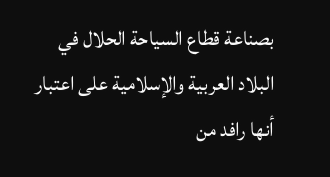بصناعة قطاع السياحة الحلال في البلاد العربية والإسلامية على اعتبار أنها رافد من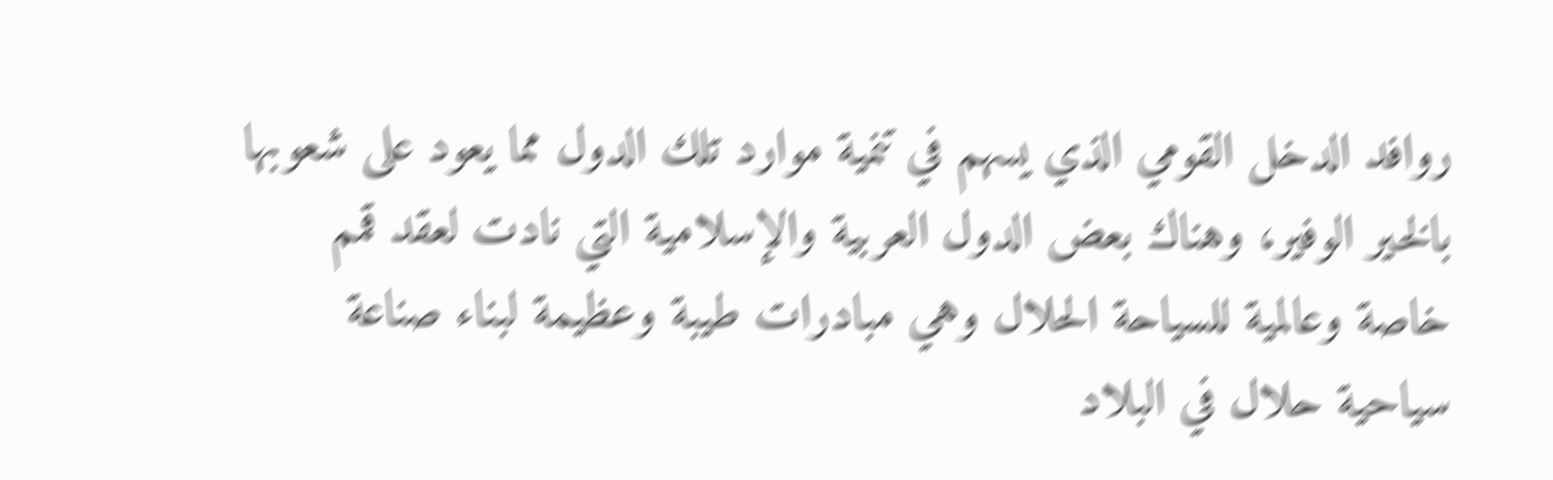روافد الدخل القومي الذي يسهم في تنمية موارد تلك الدول مما يعود على شعوبها بالخير الوفير، وهناك بعض الدول العربية والإسلامية التي نادت لعقد قمم خاصة وعالمية للسياحة الحلال وهي مبادرات طيبة وعظيمة لبناء صناعة سياحية حلال في البلاد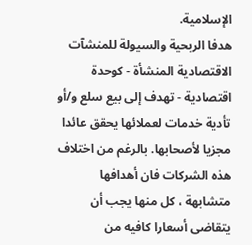الإسلامية.
هدفا الربحية والسيولة للمنشآت الاقتصادية المنشأة - كوحدة اقتصادية - تهدف إلى بيع سلع و/أو تأدية خدمات لعملائها يحقق عائدا مجزيا لأصحابها. بالرغم من اختلاف هذه الشركات فان أهدافها متشابهة ، كل منها يجب أن يتقاضى أسعارا كافيه من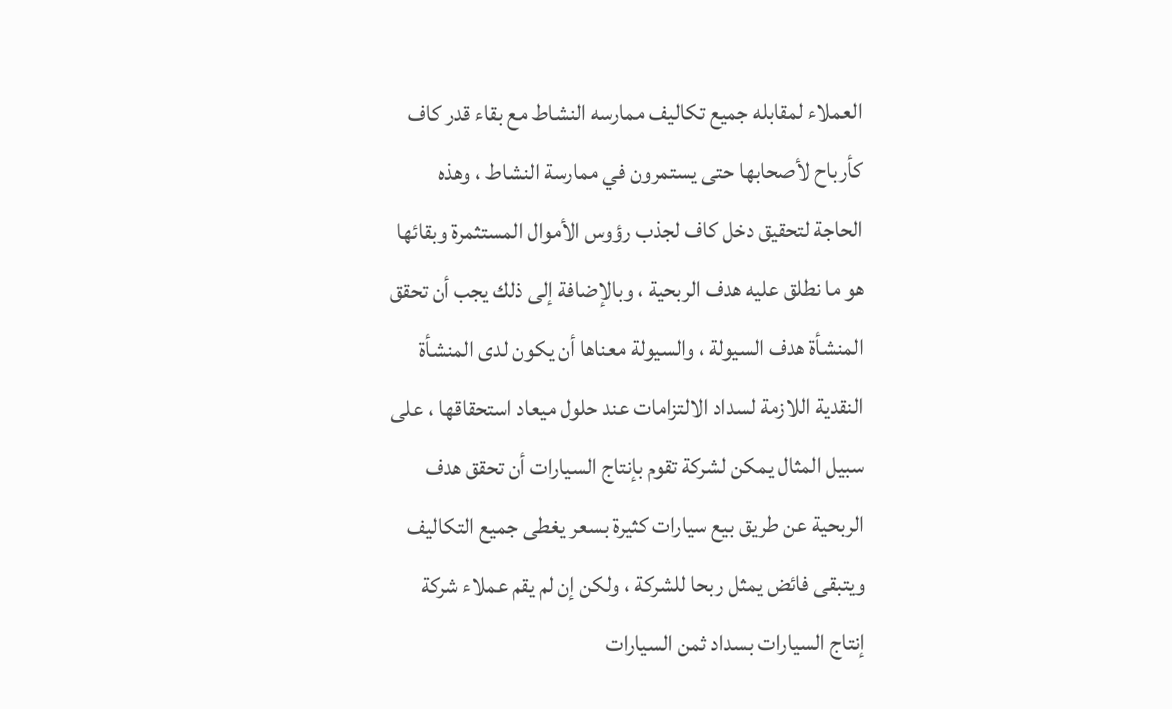العملاء لمقابله جميع تكاليف ممارسه النشاط مع بقاء قدر كاف كأرباح لأصحابها حتى يستمرون في ممارسة النشاط ، وهذه الحاجة لتحقيق دخل كاف لجذب رؤوس الأموال المستثمرة وبقائها هو ما نطلق عليه هدف الربحية ، وبالإضافة إلى ذلك يجب أن تحقق المنشأة هدف السيولة ، والسيولة معناها أن يكون لدى المنشأة النقدية اللازمة لسداد الالتزامات عند حلول ميعاد استحقاقها ، على سبيل المثال يمكن لشركة تقوم بإنتاج السيارات أن تحقق هدف الربحية عن طريق بيع سيارات كثيرة بسعر يغطى جميع التكاليف ويتبقى فائض يمثل ربحا للشركة ، ولكن إن لم يقم عملاء شركة إنتاج السيارات بسداد ثمن السيارات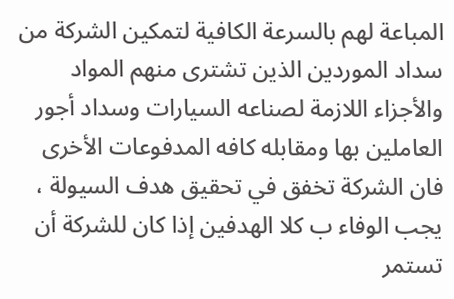المباعة لهم بالسرعة الكافية لتمكين الشركة من سداد الموردين الذين تشترى منهم المواد والأجزاء اللازمة لصناعه السيارات وسداد أجور العاملين بها ومقابله كافه المدفوعات الأخرى فان الشركة تخفق في تحقيق هدف السيولة ، يجب الوفاء ب كلا الهدفين إذا كان للشركة أن تستمر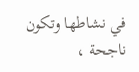في نشاطها وتكون ناجحة ،